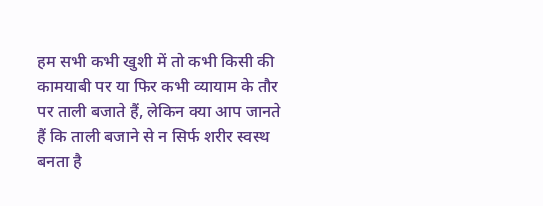हम सभी कभी खुशी में तो कभी किसी की कामयाबी पर या फिर कभी व्यायाम के तौर पर ताली बजाते हैं, लेकिन क्या आप जानते हैं कि ताली बजाने से न सिर्फ शरीर स्वस्थ बनता है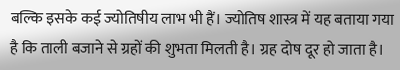बल्कि इसके कई ज्योतिषीय लाभ भी हैं। ज्योतिष शास्त्र में यह बताया गया है कि ताली बजाने से ग्रहों की शुभता मिलती है। ग्रह दोष दूर हो जाता है।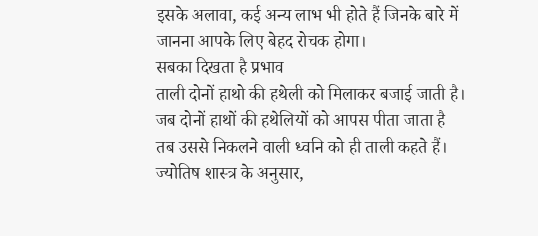इसके अलावा, कई अन्य लाभ भी होते हैं जिनके बारे में जानना आपके लिए बेहद रोचक होगा।
सबका दिखता है प्रभाव
ताली दोनों हाथो की हथेली को मिलाकर बजाई जाती है। जब दोनों हाथों की हथेलियों को आपस पीता जाता है तब उससे निकलने वाली ध्वनि को ही ताली कहते हैं। ज्योतिष शास्त्र के अनुसार,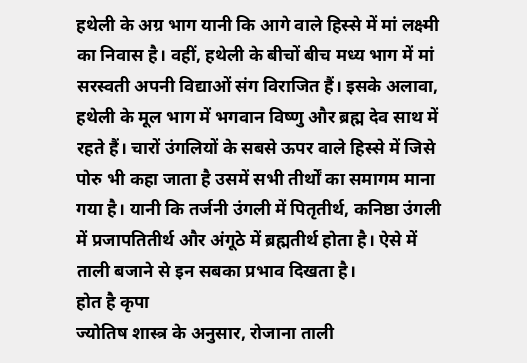हथेली के अग्र भाग यानी कि आगे वाले हिस्से में मां लक्ष्मी का निवास है। वहीं, हथेली के बीचों बीच मध्य भाग में मां सरस्वती अपनी विद्याओं संग विराजित हैं। इसके अलावा, हथेली के मूल भाग में भगवान विष्णु और ब्रह्म देव साथ में रहते हैं। चारों उंगलियों के सबसे ऊपर वाले हिस्से में जिसे पोरु भी कहा जाता है उसमें सभी तीर्थों का समागम माना गया है। यानी कि तर्जनी उंगली में पितृतीर्थ, कनिष्ठा उंगली में प्रजापतितीर्थ और अंगूठे में ब्रह्मतीर्थ होता है। ऐसे में ताली बजाने से इन सबका प्रभाव दिखता है।
होत है कृपा
ज्योतिष शास्त्र के अनुसार, रोजाना ताली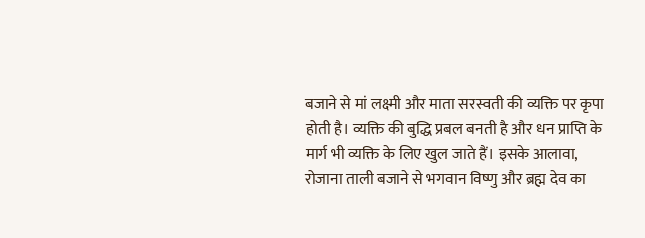बजाने से मां लक्ष्मी और माता सरस्वती की व्यक्ति पर कृपा होती है। व्यक्ति की बुद्धि प्रबल बनती है और धन प्राप्ति के मार्ग भी व्यक्ति के लिए खुल जाते हैं। इसके आलावा, रोजाना ताली बजाने से भगवान विष्णु और ब्रह्म देव का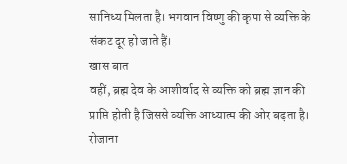सानिध्य मिलता है। भगवान विष्णु की कृपा से व्यक्ति के संकट दूर हो जाते हैं।
खास बात
वहीं, ब्रह्म देव के आशीर्वाद से व्यक्ति को ब्रह्म ज्ञान की प्राप्ति होती है जिससे व्यक्ति आध्यात्म की ओर बढ़ता है। रोजाना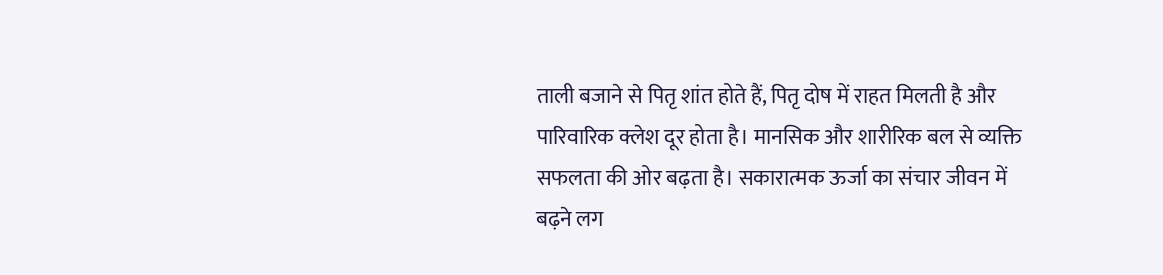ताली बजाने से पितृ शांत होते हैं, पितृ दोष में राहत मिलती है और पारिवारिक क्लेश दूर होता है। मानसिक और शारीरिक बल से व्यक्ति सफलता की ओर बढ़ता है। सकारात्मक ऊर्जा का संचार जीवन में बढ़ने लग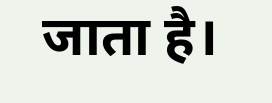जाता है।